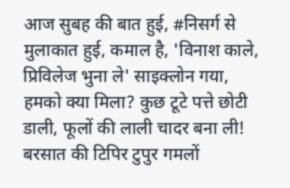आज सुबह की बात हुई, #निसर्ग से मुलाकात हुई, कमाल है, 'विनाश काले, प्रिविलेज भुना ले' साइक्लोन गया, हमको क्या मिला? कुछ टूटे पत्ते छोटी डाली, फूलों की लाली चादर बना ली! बरसात की टिपिर टुपुर गमलों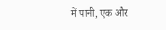में पानी, एक और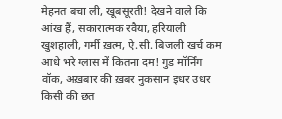मेहनत बचा ली, खूबसूरती! देखने वाले कि आंख हैं, सकारात्मक रवैया, हरियाली खुशहाली, गर्मी ख़त्म, ऐ.सी. बिजली खर्च कम आधे भरे ग्लास में कितना दम! गुड मॉर्निंग वॉक, अख़बार की ख़बर नुकसान इधर उधर किसी की छत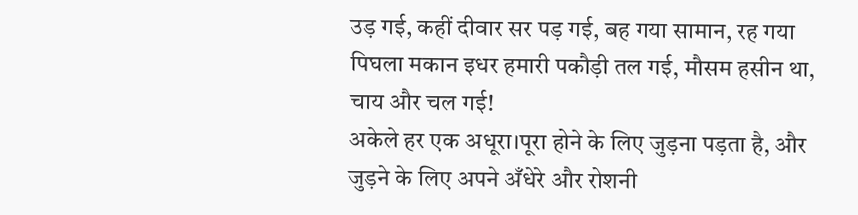उड़ गई, कहीं दीवार सर पड़ गई, बह गया सामान, रह गया पिघला मकान इधर हमारी पकौड़ी तल गई, मौसम हसीन था, चाय और चल गई!
अकेले हर एक अधूरा।पूरा होने के लिए जुड़ना पड़ता है, और जुड़ने के लिए अपने अँधेरे और रोशनी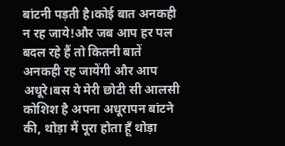बांटनी पड़ती है।कोई बात अनकही न रह जाये!और जब आप हर पल बदल रहे हैं तो कितनी बातें अनकही रह जायेंगी और आप अधूरे।बस ये मेरी छोटी सी आलसी कोशिश है अपना अधूरापन बांटने की, थोड़ा मैं पूरा होता हूँ थोड़ा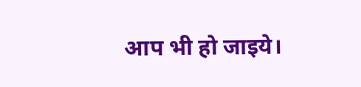आप भी हो जाइये।